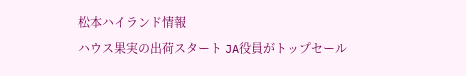松本ハイランド情報
ハウス果実の出荷スタート JA役員がトップセール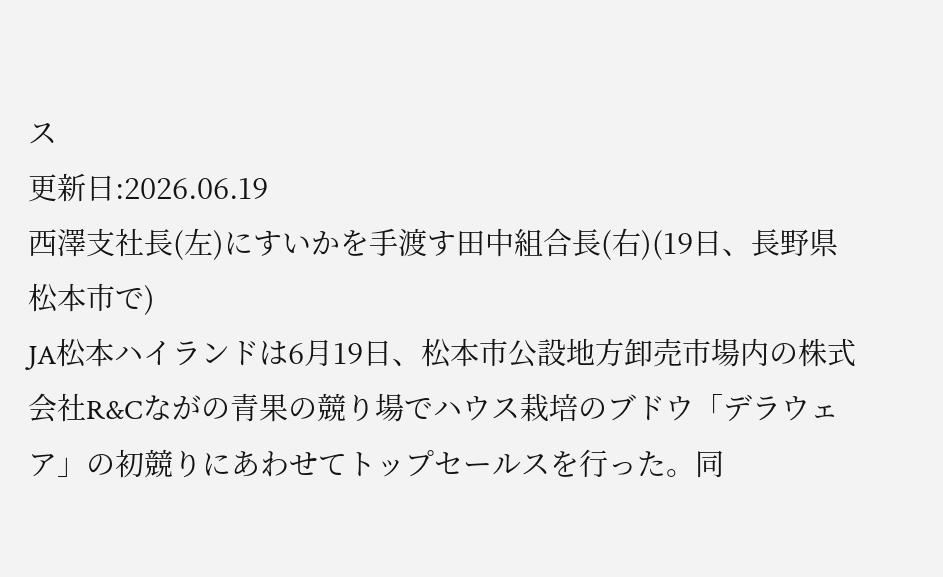ス
更新日:2026.06.19
西澤支社長(左)にすいかを手渡す田中組合長(右)(19日、長野県松本市で)
JA松本ハイランドは6月19日、松本市公設地方卸売市場内の株式会社R&Cながの青果の競り場でハウス栽培のブドウ「デラウェア」の初競りにあわせてトップセールスを行った。同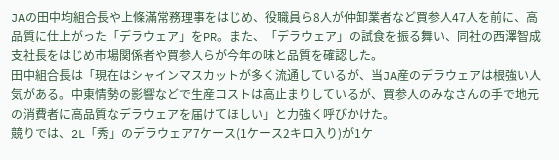JAの田中均組合長や上條滿常務理事をはじめ、役職員ら8人が仲卸業者など買参人47人を前に、高品質に仕上がった「デラウェア」をPR。また、「デラウェア」の試食を振る舞い、同社の西澤智成支社長をはじめ市場関係者や買参人らが今年の味と品質を確認した。
田中組合長は「現在はシャインマスカットが多く流通しているが、当JA産のデラウェアは根強い人気がある。中東情勢の影響などで生産コストは高止まりしているが、買参人のみなさんの手で地元の消費者に高品質なデラウェアを届けてほしい」と力強く呼びかけた。
競りでは、2L「秀」のデラウェア7ケース(1ケース2キロ入り)が1ケ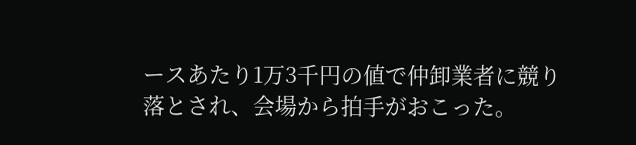ースあたり1万3千円の値で仲卸業者に競り落とされ、会場から拍手がおこった。